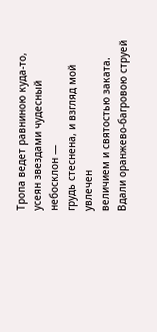Тропа ведет равниною куда-то,
усеян звездами чудесный небосклон —
грудь стеснена, и взгляд мой увлечен
величием и святостью заката.
Вдали оранжево-багровою струей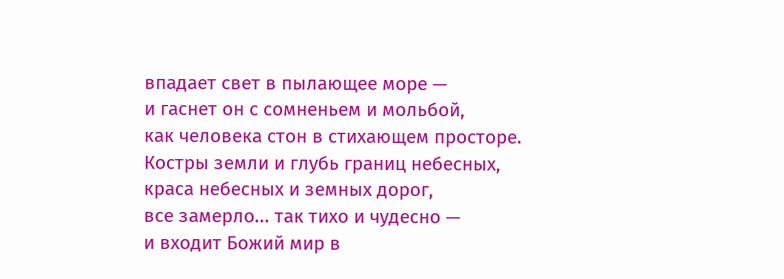впадает свет в пылающее море —
и гаснет он с сомненьем и мольбой,
как человека стон в стихающем просторе.
Костры земли и глубь границ небесных,
краса небесных и земных дорог,
все замерло... так тихо и чудесно —
и входит Божий мир в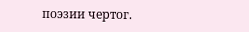поэзии чертог.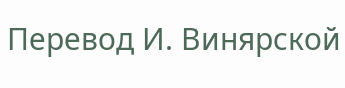Перевод И. Винярской